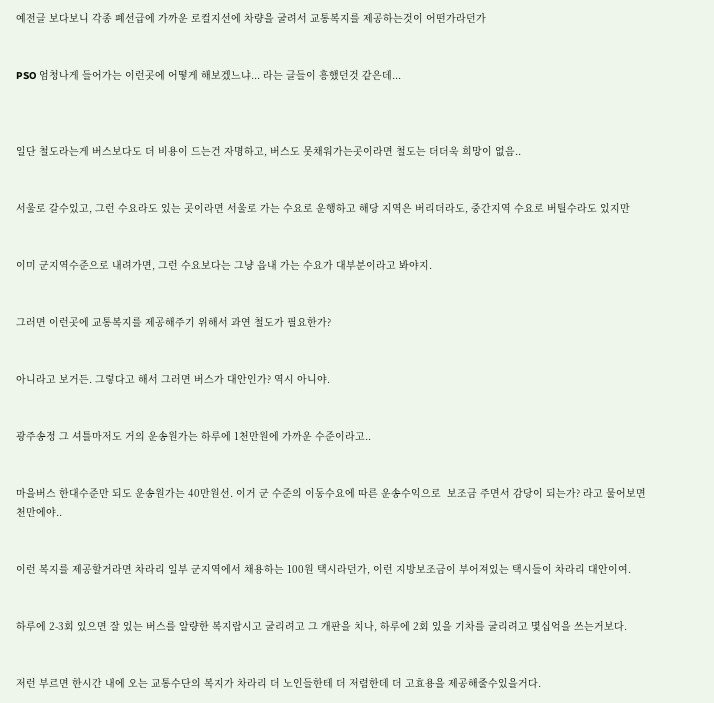예전글 보다보니 각종 폐선급에 가까운 로컬지선에 차량을 굴려서 교통복지를 제공하는것이 어떤가라던가


PSO 엄청나게 들어가는 이런곳에 어떻게 해보겠느냐... 라는 글들이 흥했던것 같은데...



일단 철도라는게 버스보다도 더 비용이 드는건 자명하고, 버스도 못채워가는곳이라면 철도는 더더욱 희망이 없음..


서울로 갈수있고, 그런 수요라도 있는 곳이라면 서울로 가는 수요로 운행하고 해당 지역은 버리더라도, 중간지역 수요로 버틸수라도 있지만


이미 군지역수준으로 내려가면, 그런 수요보다는 그냥 읍내 가는 수요가 대부분이라고 봐야지.


그러면 이런곳에 교통복지를 제공해주기 위해서 과연 철도가 필요한가?


아니라고 보거든. 그렇다고 해서 그러면 버스가 대안인가? 역시 아니야.


광주송정 그 셔틀마저도 거의 운송원가는 하루에 1천만원에 가까운 수준이라고..


마을버스 한대수준만 되도 운송원가는 40만원선. 이거 군 수준의 이동수요에 따른 운송수익으로  보조금 주면서 감당이 되는가? 라고 물어보면 천만에야..


이런 복지를 제공할거라면 차라리 일부 군지역에서 채용하는 100원 택시라던가, 이런 지방보조금이 부어져있는 택시들이 차라리 대안이여.


하루에 2-3회 있으면 잘 있는 버스를 알량한 복지랍시고 굴리려고 그 개판을 치나, 하루에 2회 있을 기차를 굴리려고 몇십억을 쓰는거보다.


저런 부르면 한시간 내에 오는 교통수단의 복지가 차라리 더 노인들한테 더 저렴한데 더 고효용을 제공해줄수있을거다.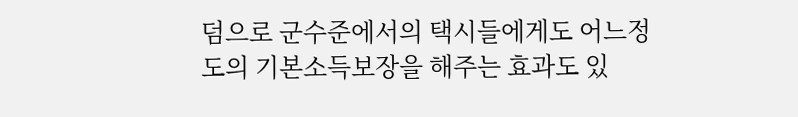덤으로 군수준에서의 택시들에게도 어느정도의 기본소득보장을 해주는 효과도 있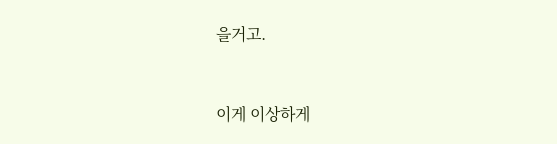을거고.



이게 이상하게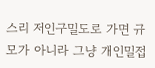스리 저인구밀도로 가면 규모가 아니라 그냥 개인밀접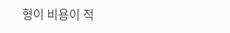형이 비용이 적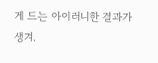게 드는 아이러니한 결과가 생겨.